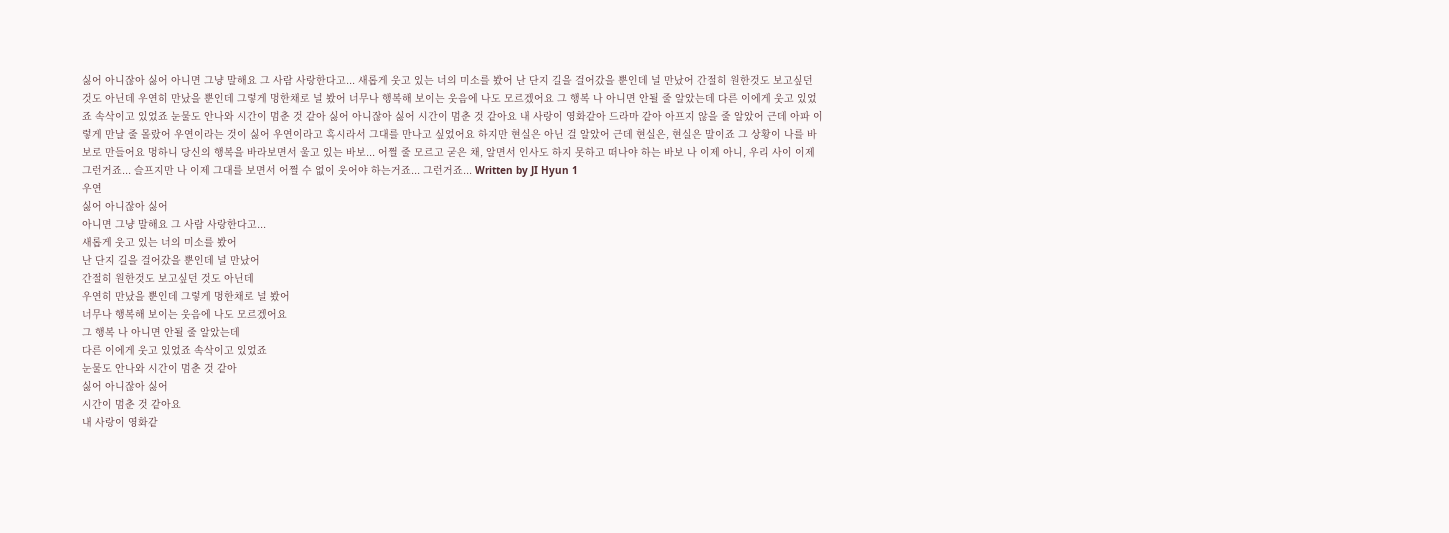싫어 아니잖아 싫어 아니면 그냥 말해요 그 사람 사랑한다고... 새롭게 웃고 있는 너의 미소를 봤어 난 단지 길을 걸어갔을 뿐인데 널 만났어 간절히 원한것도 보고싶던 것도 아닌데 우연히 만났을 뿐인데 그렇게 멍한채로 널 봤어 너무나 행복해 보이는 웃음에 나도 모르겠어요 그 행복 나 아니면 안될 줄 알았는데 다른 이에게 웃고 있었죠 속삭이고 있었죠 눈물도 안나와 시간이 멈춘 것 같아 싫어 아니잖아 싫어 시간이 멈춘 것 같아요 내 사랑이 영화같아 드라마 같아 아프지 않을 줄 알았어 근데 아파 이렇게 만날 줄 몰랐어 우연이라는 것이 싫어 우연이라고 혹시라서 그대를 만나고 싶었어요 하지만 현실은 아닌 걸 알았어 근데 현실은, 현실은 말이죠 그 상황이 나를 바보로 만들어요 멍하니 당신의 행복을 바라보면서 울고 있는 바보... 어쩔 줄 모르고 굳은 채, 알면서 인사도 하지 못하고 떠나야 하는 바보 나 이제 아니, 우리 사이 이제 그런거죠... 슬프지만 나 이제 그대를 보면서 어쩔 수 없이 웃어야 하는거죠... 그런거죠... Written by JI Hyun 1
우연
싫어 아니잖아 싫어
아니면 그냥 말해요 그 사람 사랑한다고...
새롭게 웃고 있는 너의 미소를 봤어
난 단지 길을 걸어갔을 뿐인데 널 만났어
간절히 원한것도 보고싶던 것도 아닌데
우연히 만났을 뿐인데 그렇게 멍한채로 널 봤어
너무나 행복해 보이는 웃음에 나도 모르겠어요
그 행복 나 아니면 안될 줄 알았는데
다른 이에게 웃고 있었죠 속삭이고 있었죠
눈물도 안나와 시간이 멈춘 것 같아
싫어 아니잖아 싫어
시간이 멈춘 것 같아요
내 사랑이 영화같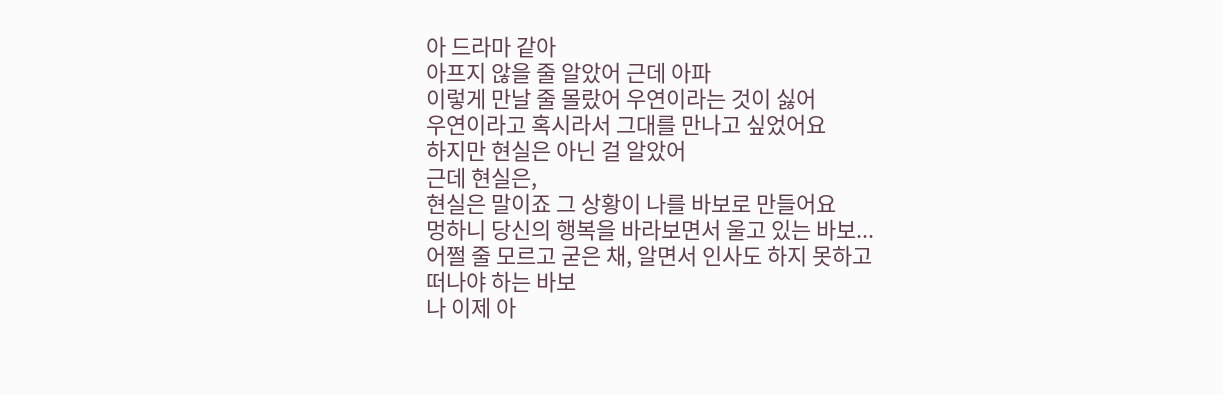아 드라마 같아
아프지 않을 줄 알았어 근데 아파
이렇게 만날 줄 몰랐어 우연이라는 것이 싫어
우연이라고 혹시라서 그대를 만나고 싶었어요
하지만 현실은 아닌 걸 알았어
근데 현실은,
현실은 말이죠 그 상황이 나를 바보로 만들어요
멍하니 당신의 행복을 바라보면서 울고 있는 바보...
어쩔 줄 모르고 굳은 채, 알면서 인사도 하지 못하고
떠나야 하는 바보
나 이제 아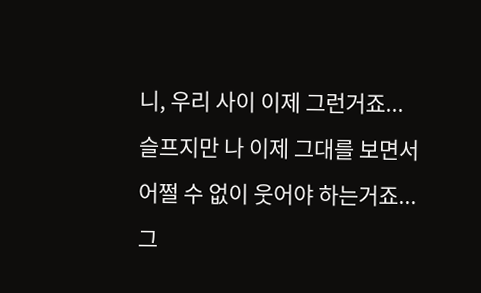니, 우리 사이 이제 그런거죠...
슬프지만 나 이제 그대를 보면서
어쩔 수 없이 웃어야 하는거죠...
그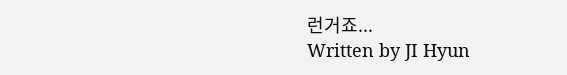런거죠...
Written by JI Hyun